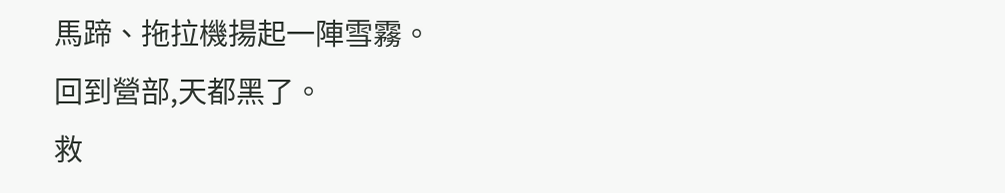馬蹄、拖拉機揚起一陣雪霧。
回到營部,天都黑了。
救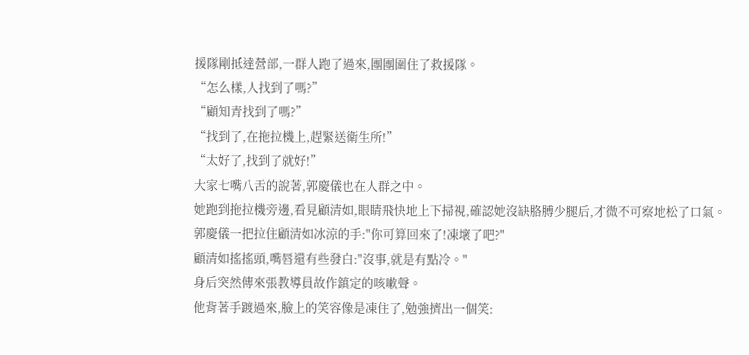援隊剛抵達營部,一群人跑了過來,團團圍住了救援隊。
“怎么樣,人找到了嗎?”
“顧知青找到了嗎?”
“找到了,在拖拉機上,趕緊送衛生所!”
“太好了,找到了就好!”
大家七嘴八舌的說著,郭慶儀也在人群之中。
她跑到拖拉機旁邊,看見顧清如,眼睛飛快地上下掃視,確認她沒缺胳膊少腿后,才微不可察地松了口氣。
郭慶儀一把拉住顧清如冰涼的手:"你可算回來了!凍壞了吧?"
顧清如搖搖頭,嘴唇還有些發白:"沒事,就是有點冷。"
身后突然傳來張教導員故作鎮定的咳嗽聲。
他背著手踱過來,臉上的笑容像是凍住了,勉強擠出一個笑: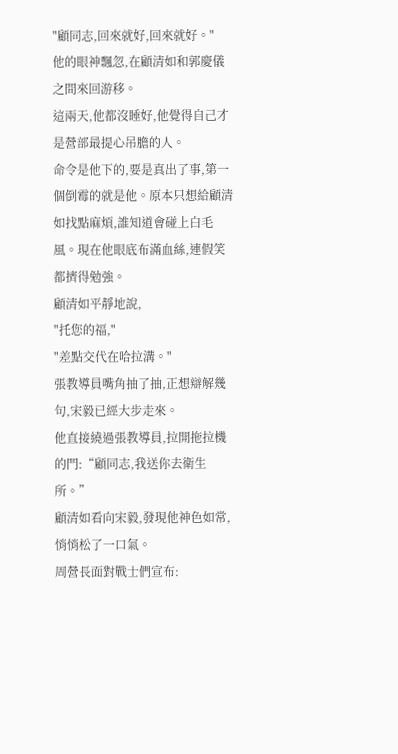"顧同志,回來就好,回來就好。"
他的眼神飄忽,在顧清如和郭慶儀之間來回游移。
這兩天,他都沒睡好,他覺得自己才是營部最提心吊膽的人。
命令是他下的,要是真出了事,第一個倒霉的就是他。原本只想給顧清如找點麻煩,誰知道會碰上白毛風。現在他眼底布滿血絲,連假笑都擠得勉強。
顧清如平靜地說,
"托您的福,"
"差點交代在哈拉溝。"
張教導員嘴角抽了抽,正想辯解幾句,宋毅已經大步走來。
他直接繞過張教導員,拉開拖拉機的門:“顧同志,我送你去衛生所。”
顧清如看向宋毅,發現他神色如常,悄悄松了一口氣。
周營長面對戰士們宣布: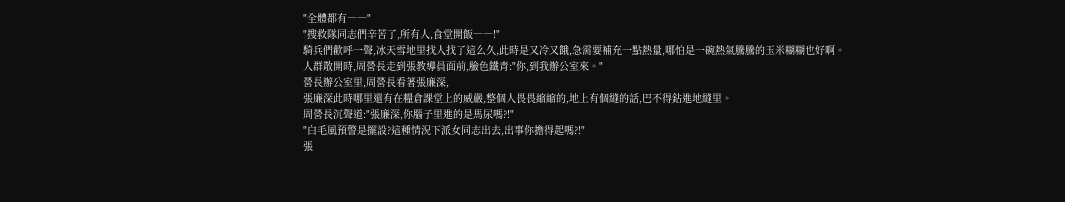"全體都有――"
"搜救隊同志們辛苦了,所有人,食堂開飯――!"
騎兵們歡呼一聲,冰天雪地里找人找了這么久,此時是又冷又餓,急需要補充一點熱量,哪怕是一碗熱氣騰騰的玉米糊糊也好啊。
人群散開時,周營長走到張教導員面前,臉色鐵青:"你,到我辦公室來。"
營長辦公室里,周營長看著張廉深,
張廉深此時哪里還有在糧倉課堂上的威嚴,整個人畏畏縮縮的,地上有個縫的話,巴不得鉆進地縫里。
周營長沉聲道:"張廉深,你腦子里進的是馬尿嗎?!"
"白毛風預警是擺設?這種情況下派女同志出去,出事你擔得起嗎?!"
張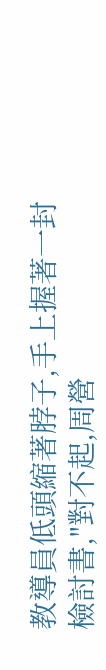教導員低頭縮著脖子,手上握著一封檢討書,"對不起,周營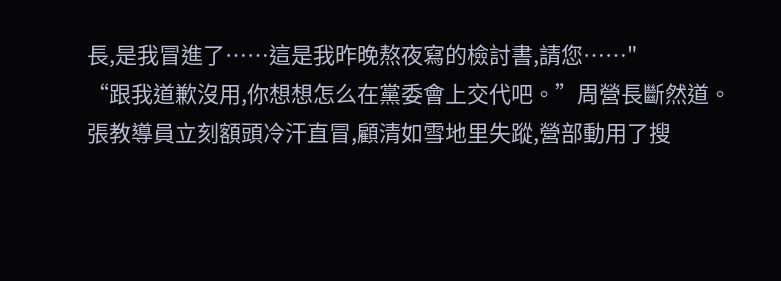長,是我冒進了……這是我昨晚熬夜寫的檢討書,請您……"
“跟我道歉沒用,你想想怎么在黨委會上交代吧。”周營長斷然道。
張教導員立刻額頭冷汗直冒,顧清如雪地里失蹤,營部動用了搜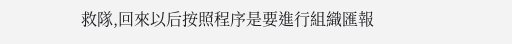救隊,回來以后按照程序是要進行組織匯報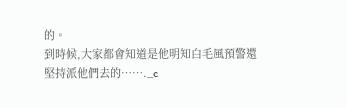的。
到時候,大家都會知道是他明知白毛風預警還堅持派他們去的……._c